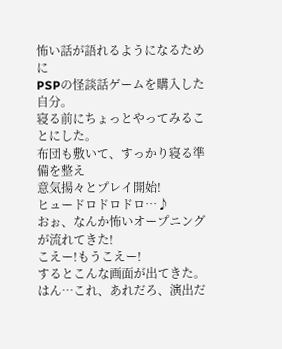怖い話が語れるようになるために
PSPの怪談話ゲームを購入した自分。
寝る前にちょっとやってみることにした。
布団も敷いて、すっかり寝る準備を整え
意気揚々とプレイ開始!
ヒュードロドロドロ…♪
おぉ、なんか怖いオープニングが流れてきた!
こえー!もうこえー!
するとこんな画面が出てきた。
はん…これ、あれだろ、演出だ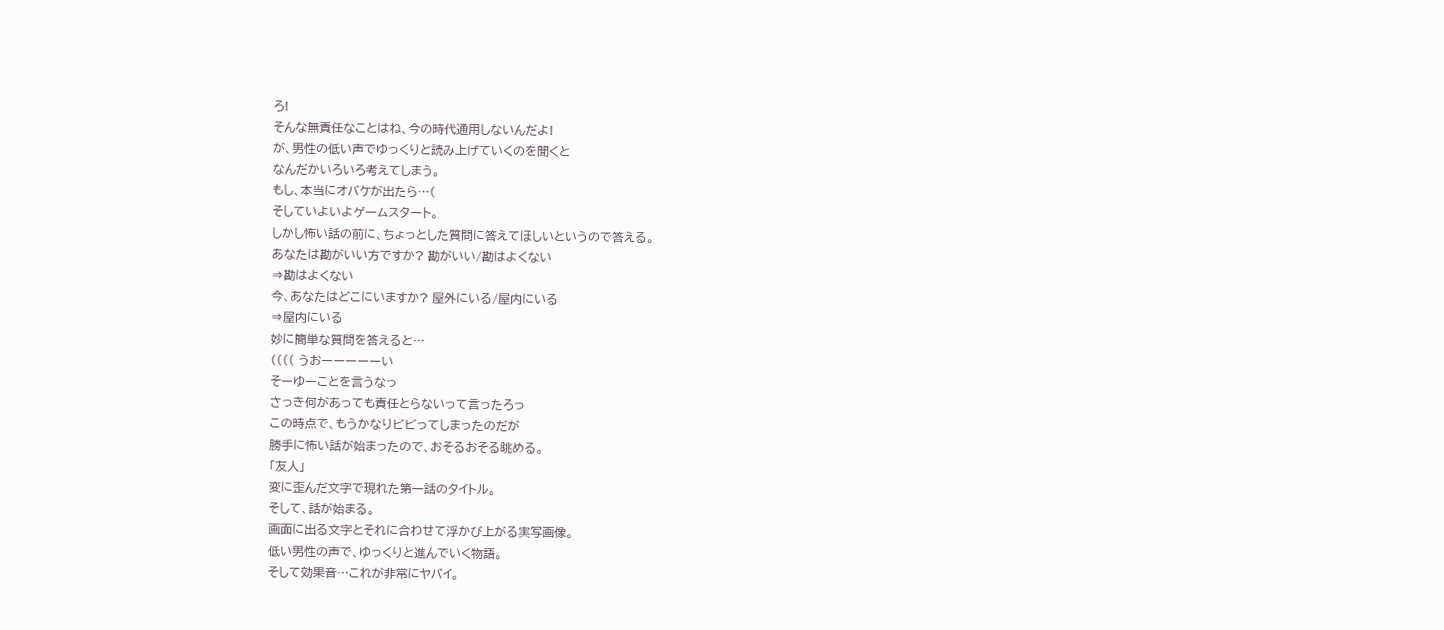ろ!
そんな無責任なことはね、今の時代通用しないんだよ!
が、男性の低い声でゆっくりと読み上げていくのを聞くと
なんだかいろいろ考えてしまう。
もし、本当にオバケが出たら…(
そしていよいよゲームスタート。
しかし怖い話の前に、ちょっとした質問に答えてほしいというので答える。
あなたは勘がいい方ですか? 勘がいい/勘はよくない
⇒勘はよくない
今、あなたはどこにいますか? 屋外にいる/屋内にいる
⇒屋内にいる
妙に簡単な質問を答えると…
(((( うおーーーーーい
そーゆーことを言うなっ
さっき何があっても責任とらないって言ったろっ
この時点で、もうかなりビビってしまったのだが
勝手に怖い話が始まったので、おそるおそる眺める。
「友人」
変に歪んだ文字で現れた第一話のタイトル。
そして、話が始まる。
画面に出る文字とそれに合わせて浮かび上がる実写画像。
低い男性の声で、ゆっくりと進んでいく物語。
そして効果音…これが非常にヤバイ。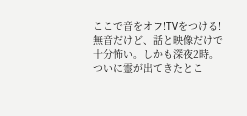ここで音をオフ!TVをつける!
無音だけど、話と映像だけで十分怖い。しかも深夜2時。
ついに霊が出てきたとこ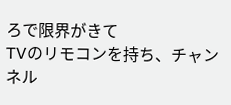ろで限界がきて
TVのリモコンを持ち、チャンネル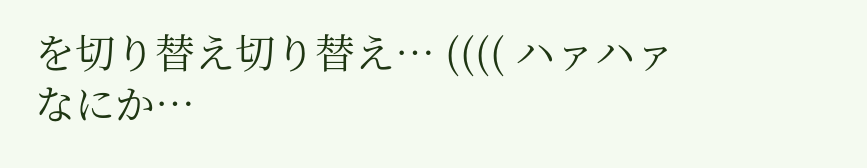を切り替え切り替え… (((( ハァハァ
なにか…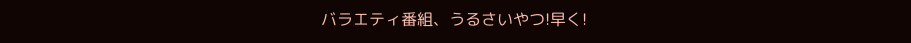バラエティ番組、うるさいやつ!早く!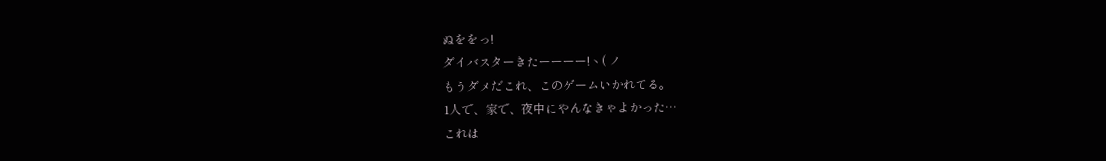ぬををっ!
ダイバスターきたーーーー!ヽ( ノ
もうダメだこれ、このゲームいかれてる。
1人で、家で、夜中にやんなきゃよかった…
これは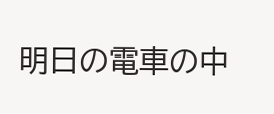明日の電車の中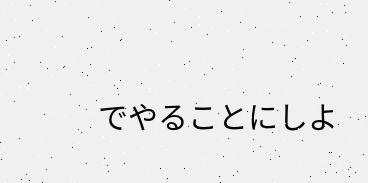でやることにしよ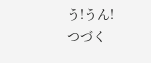う!うん!
つづく